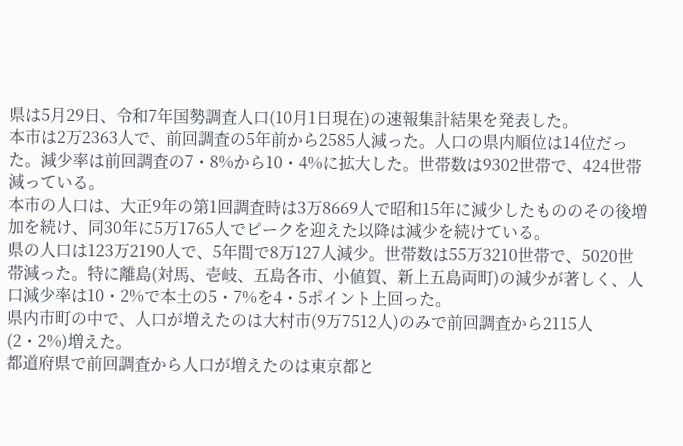県は5月29日、令和7年国勢調査人口(10月1日現在)の速報集計結果を発表した。
本市は2万2363人で、前回調査の5年前から2585人減った。人口の県内順位は14位だった。減少率は前回調査の7・8%から10・4%に拡大した。世帯数は9302世帯で、424世帯減っている。
本市の人口は、大正9年の第1回調査時は3万8669人で昭和15年に減少したもののその後増加を続け、同30年に5万1765人でピークを迎えた以降は減少を続けている。
県の人口は123万2190人で、5年間で8万127人減少。世帯数は55万3210世帯で、5020世帯減った。特に離島(対馬、壱岐、五島各市、小値賀、新上五島両町)の減少が著しく、人口減少率は10・2%で本土の5・7%を4・5ポイント上回った。
県内市町の中で、人口が増えたのは大村市(9万7512人)のみで前回調査から2115人(2・2%)増えた。
都道府県で前回調査から人口が増えたのは東京都と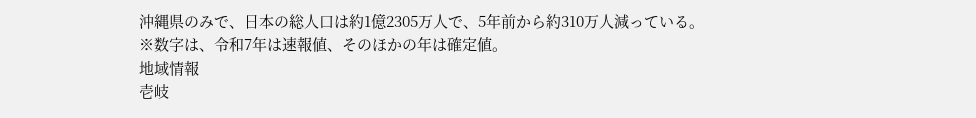沖縄県のみで、日本の総人口は約1億2305万人で、5年前から約310万人減っている。
※数字は、令和7年は速報値、そのほかの年は確定値。
地域情報
壱岐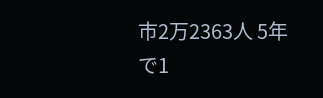市2万2363人 5年で1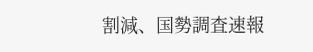割減、国勢調査速報